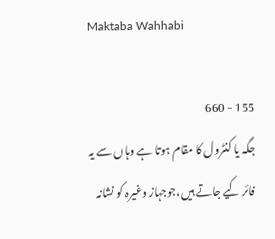Maktaba Wahhabi

155 - 660
جگہ یا کنٹرول کا مقام ہوتا ہے وہاں سے یہ فائر کیے جاتے ہیں،جوجہاز وغیرہ کو نشانہ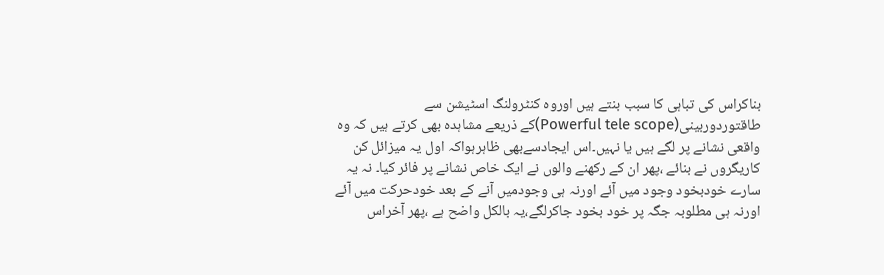بناکراس کی تباہی کا سبب بنتے ہیں اوروہ کنٹرولنگ اسٹیشن سے طاقتوردوربینی(Powerful tele scope)کے ذریعے مشاہدہ بھی کرتے ہیں کہ وہ واقعی نشانے پر لگے ہیں یا نہیں۔اس ایجادسےبھی ظاہرہواکہ اول یہ میزائل کن کاریگروں نے بنائے ،پھر ان کے رکھنے والوں نے ایک خاص نشانے پر فائر کیا۔ نہ یہ سارے خودبخود وجود میں آئے اورنہ ہی وجودمیں آنے کے بعد خودحرکت میں آئے اورنہ ہی مطلوبہ جگہ پر خود بخود جاکرلگے،یہ بالکل واضح ہے ،پھر آخراس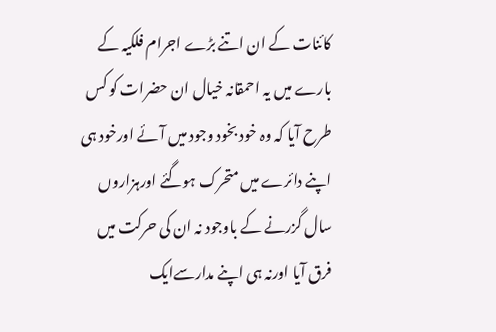کائنات کے ان اتنے بڑے اجرام فلکیہ کے بارے میں یہ احمقانہ خیال ان حضرات کو کس طرح آیا کہ وہ خود بخود وجود میں آئے اورخود ہی اپنے دائرے میں متحرک ہوگئے اورہزاروں سال گزرنے کے باوجود نہ ان کی حرکت میں فرق آیا اورنہ ہی اپنے مدارسےایک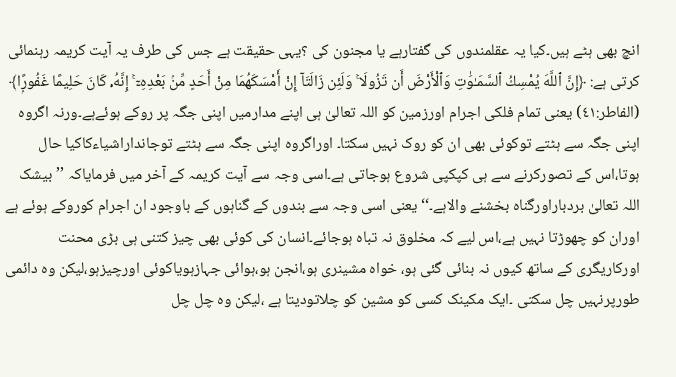انچ بھی ہٹے ہیں۔کیا یہ عقلمندوں کی گفتارہے یا مجنون کی ؟یہی حقیقت ہے جس کی طرف یہ آیت کریمہ رہنمائی کرتی ہے: ﴿إِنَّ ٱللَّهَ يُمْسِكُ ٱلسَّمَـٰوَ‌ٰتِ وَٱلْأَرْ‌ضَ أَن تَزُولَا ۚ وَلَئِن زَالَتَآ إِنْ أَمْسَكَهُمَا مِنْ أَحَدٍ مِّنۢ بَعْدِهِۦٓ ۚ إِنَّهُۥ كَانَ حَلِيمًا غَفُورً‌ۭا﴾ (الفاطر:٤١) یعنی تمام فلکی اجرام اورزمین کو اللہ تعالیٰ ہی اپنے مدارمیں اپنی جگہ پر روکے ہوئےہے۔ورنہ اگروہ اپنی جگہ سے ہٹتے توکوئی بھی ان کو روک نہیں سکتا۔ اوراگروہ اپنی جگہ سے ہٹتے توجانداراشیاءکاکیا حال ہوتا،اس کے تصورکرنے سے ہی کپکپی شروع ہوجاتی ہے۔اسی وجہ سے آیت کریمہ کے آخر میں فرمایاکہ ’’بیشک اللہ تعالیٰ بردباراورگناہ بخشنے والاہے۔‘‘یعنی اسی وجہ سے بندوں کے گناہوں کے باوجود ان اجرام کوروکے ہوئے ہے اوران کو چھوڑتا نہیں ہے،اس لیے کہ مخلوق نہ تباہ ہوجائے۔انسان کی کوئی بھی چیز کتنی ہی بڑی محنت اورکاریگری کے ساتھ کیوں نہ بنائی گئی ہو، خواہ مشینری ہو،انجن ہو،ہوائی جہازہویاکوئی اورچیزہو،لیکن وہ دائمی طورپرنہیں چل سکتی ۔ایک مکینک کسی کو مشین کو چلاتودیتا ہے ،لیکن وہ چل چل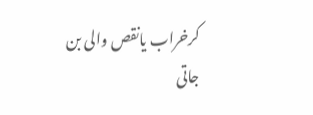کرخراب یانقص والی بن جاتی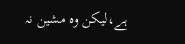ہے،لیکن وہ مشین نہ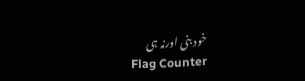خود بنی اورنہ ہی
Flag Counter